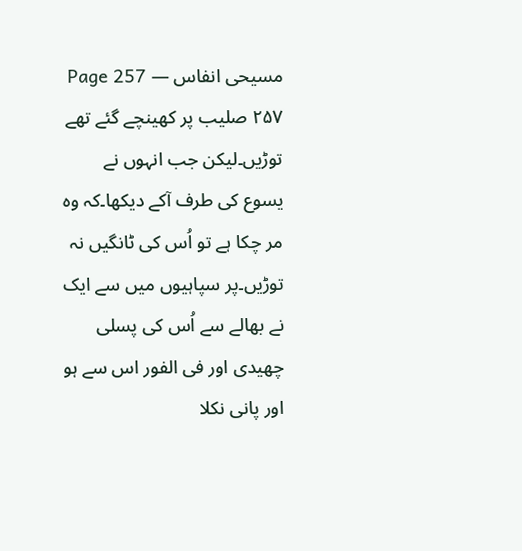مسیحی انفاس — Page 257
۲۵۷ صلیب پر کھینچے گئے تھے توڑیں۔لیکن جب انہوں نے یسوع کی طرف آکے دیکھا۔کہ وہ مر چکا ہے تو اُس کی ٹانگیں نہ توڑیں۔پر سپاہیوں میں سے ایک نے بھالے سے اُس کی پسلی چھیدی اور فی الفور اس سے ہو اور پانی نکلا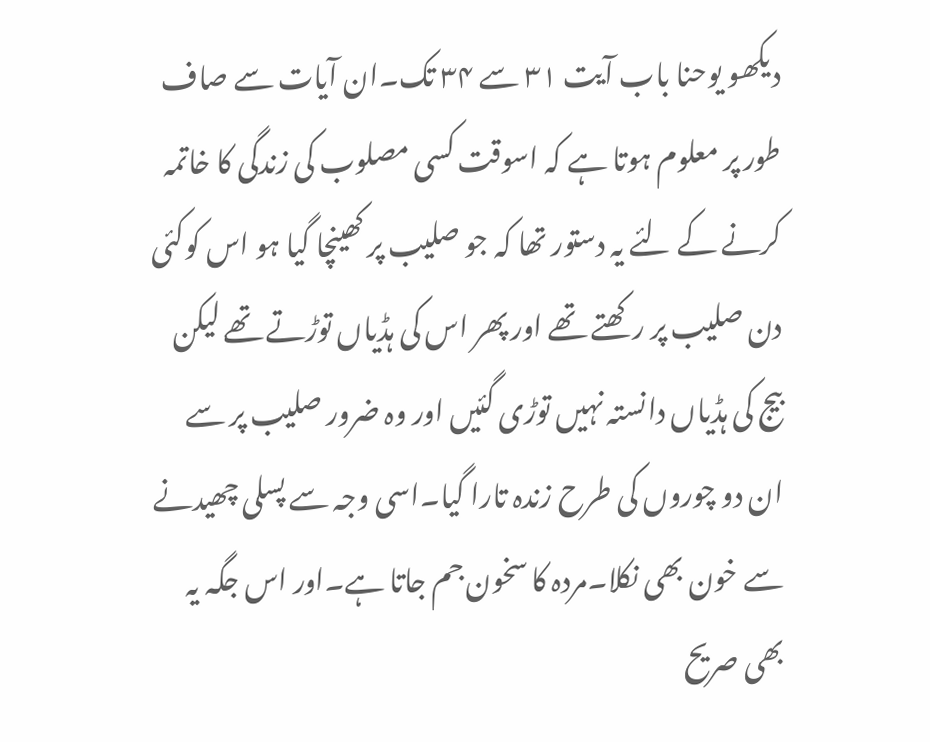دیکھو یوحنا باب آیت ۳۱ سے ۳۴ تک۔ان آیات سے صاف طور پر معلوم ہوتا ہے کہ اسوقت کسی مصلوب کی زندگی کا خاتمہ کرنے کے لئے یہ دستور تھا کہ جو صلیب پر کھینچا گیا ہو اس کوکئی دن صلیب پر رکھتے تھے اور پھر اس کی ہڈیاں توڑتے تھے لیکن بیج کی ہڈیاں دانستہ نہیں توڑی گئیں اور وہ ضرور صلیب پر سے ان دو چوروں کی طرح زندہ تارا گیا۔اسی وجہ سے پسلی چھیدنے سے خون بھی نکلا۔مردہ کا سخون جم جاتا ہے۔اور اس جگہ یہ بھی صریح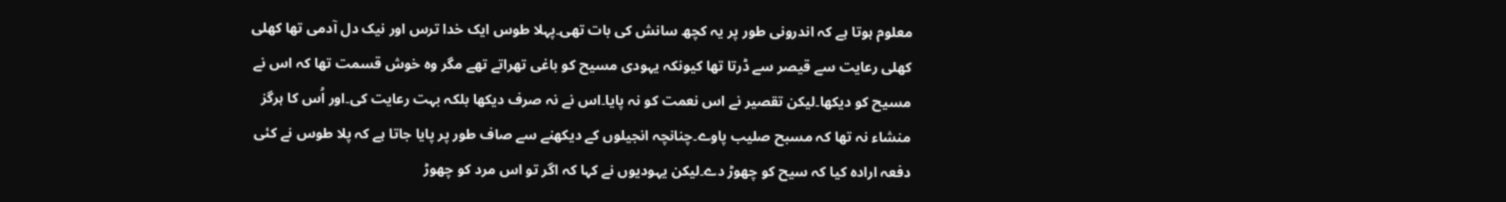معلوم ہوتا ہے کہ اندرونی طور پر یہ کچھ سانش کی بات تھی۔پہلا طوس ایک خدا ترس اور نیک دل آدمی تھا کھلی کھلی رعایت سے قیصر سے ڈرتا تھا کیونکہ یہودی مسیح کو باغی تھراتے تھے مگر وہ خوش قسمت تھا کہ اس نے مسیح کو دیکھا۔لیکن تقصیر نے اس نعمت کو نہ پایا۔اس نے نہ صرف دیکھا بلکہ بہت رعایت کی۔اور اُس کا ہرگز منشاء نہ تھا کہ مسبح صلیب پاوے۔چنانچہ انجیلوں کے دیکھنے سے صاف طور پر پایا جاتا ہے کہ پلا طوس نے کئی دفعہ ارادہ کیا کہ سیح کو چھوڑ دے۔لیکن یہودیوں نے کہا کہ اگر تو اس مرد کو چھوڑ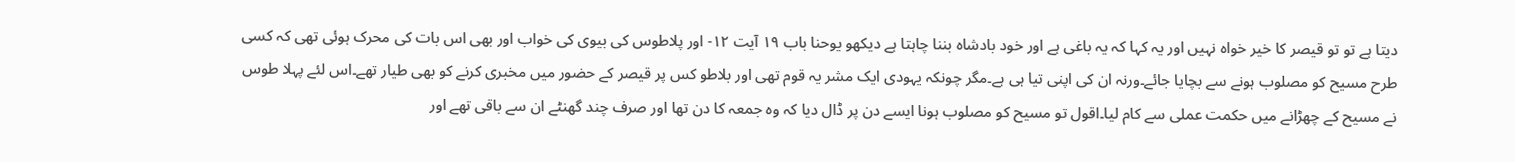دیتا ہے تو تو قیصر کا خیر خواہ نہیں اور یہ کہا کہ یہ باغی ہے اور خود بادشاہ بننا چاہتا ہے دیکھو یوحنا باب ۱۹ آیت ۱۲- اور پلاطوس کی بیوی کی خواب اور بھی اس بات کی محرک ہوئی تھی کہ کسی طرح مسیح کو مصلوب ہونے سے بچایا جائے۔ورنہ ان کی اپنی تیا ہی ہے۔مگر چونکہ یہودی ایک مشر یہ قوم تھی اور بلاطو کس پر قیصر کے حضور میں مخبری کرنے کو بھی طیار تھے۔اس لئے پہلا طوس نے مسیح کے چھڑانے میں حکمت عملی سے کام لیا۔اقول تو مسیح کو مصلوب ہونا ایسے دن پر ڈال دیا کہ وہ جمعہ کا دن تھا اور صرف چند گھنٹے ان سے باقی تھے اور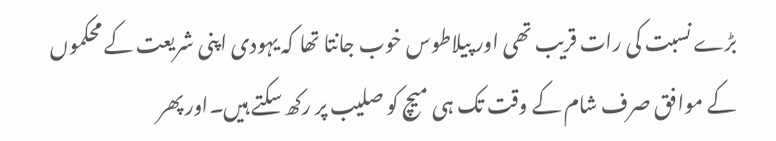بڑے نسبت کی رات قریب تھی اور پیلاطوس خوب جانتا تھا کہ یہودی اپنی شریعت کے محکموں کے موافق صرف شام کے وقت تک ہی میچ کو صلیب پر رکھ سکتے ہیں۔اور پھر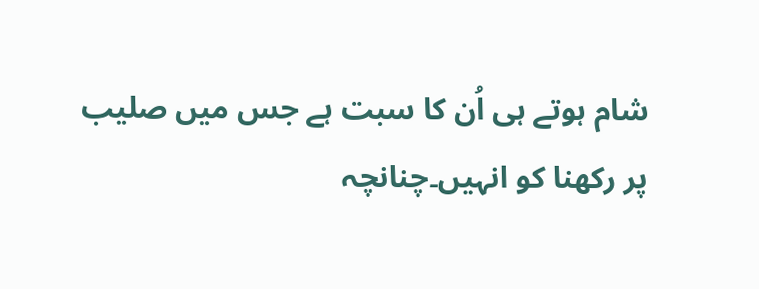شام ہوتے ہی اُن کا سبت ہے جس میں صلیب پر رکھنا کو انہیں۔چنانچہ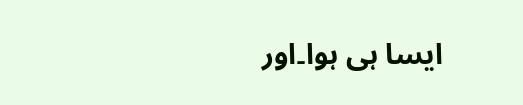ایسا ہی ہوا۔اور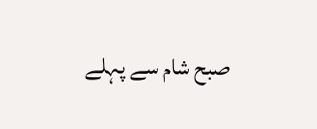صبح شام سے پہلے